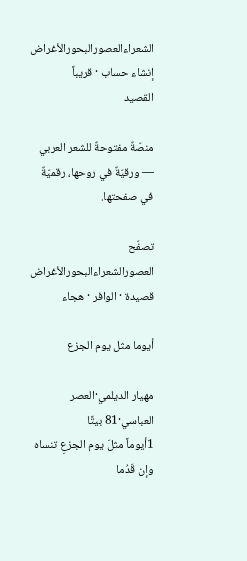الشعراءالعصورالبحورالأغراض
إنشاء حساب · قريباً
القصيد

منصّةٌ مفتوحةٌ للشعر العربي — ورقيّةٌ في روحها، رقميّةٌ في صفحتها.

تصفّح
العصورالشعراءالبحورالأغراض
قصيدة · الوافر · هجاء

أيوما مثل يوم الجزع

مهيار الديلمي·العصر العباسي·81 بيتًا
1أيوماً مثلَ يوم الجزعِ تنساه وإن قَدُما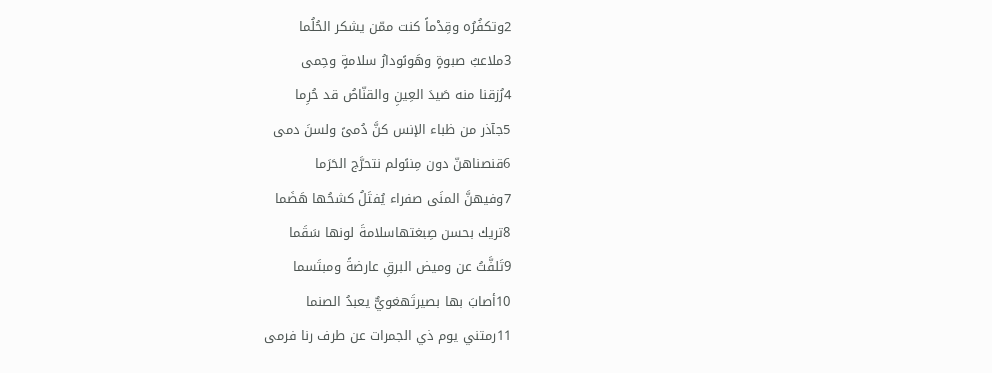2وتكفُرُه وقِدْماً كنت ممّن يشكر الحُلُما
3ملاعبُ صبوةٍ وهَوىًودارُ سلامةٍ وحِمى
4رُزقنا منه صَيدَ العِينِ والقنّاصُ قد حُرِما
5جآذر من ظباء الإنس كنَّ دُمىً ولسنَ دمى
6قنصناهنّ دون مِنىًولم نتحرَّج الحَرَما
7وفيهنَّ المنَى صفراء يُفتَلُ كشحُها هَضَما
8تريك بحسن صِبغتهاسلامةَ لونها سَقَما
9تَلفَّتُ عن وميض البرقِ عارضةً ومبتَسما
10أصابَ بها بصيرتَهغويٌّ يعبدُ الصنما
11رمتني يوم ذي الجمرات عن طرف رنا فرمى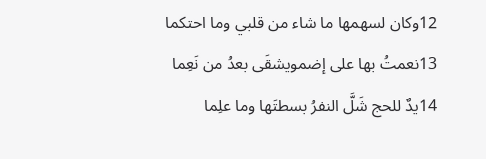12وكان لسهمها ما شاء من قلبي وما احتكما
13نعمتُ بها على إضمويشقَى بعدُ من نَعِما
14يدٌ للحج شَلَّ النفرُ بسطتَها وما علِما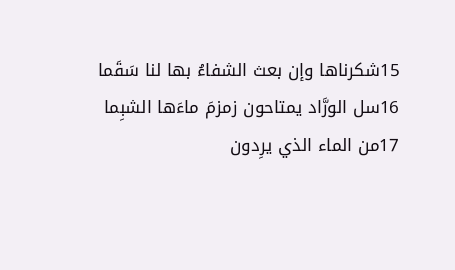15شكرناها وإن بعث الشفاءُ بها لنا سَقَما
16سل الورَّاد يمتاحون زمزمَ ماءَها الشبِما
17من الماء الذي يرِدون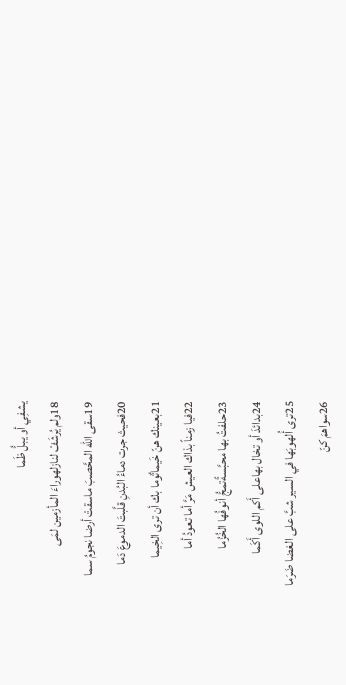يشفِي أو يبلُّ ظَما
18ولم يُرشَفْ لنازلهوراءَ المأزمين لمَى
19سقى الله المحَّصبَ ماسقتْ أرضا نجومُ سما
20فحيث جرت دماءُ البُدنِ قلَّبتَ الدموعَ دَما
21بعينك هنّ خَيماتٌوما بك أن ترى الخِيما
22فيا زمناً بذاك العيش مَرَّ أما تعودُ أما
23حلفتُ بها محبَّسةًتمجُّ أنوفُها الخُزُما
24بدائدَ أو تخال بهاعلى أَكم اللوى أَكَما
25ترى أُلهوبَها في السير شبَّ على الغضا ضَرَما
26سواهمَ كنّ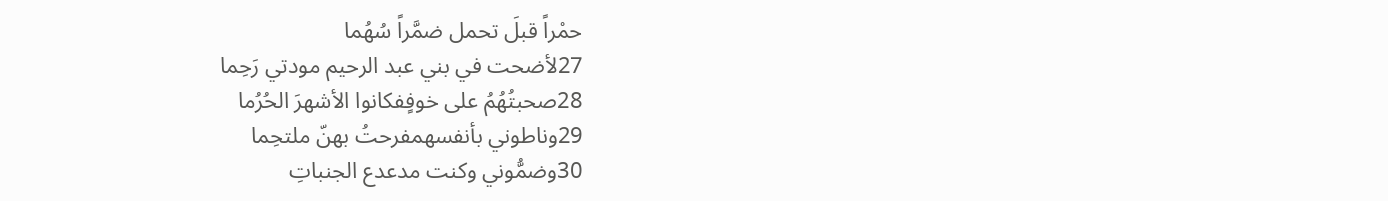حمْراً قبلَ تحمل ضمَّراً سُهُما
27لأضحت في بني عبد الرحيم مودتي رَحِما
28صحبتُهُمُ على خوفٍفكانوا الأشهرَ الحُرُما
29وناطوني بأنفسهمفرحتُ بهنّ ملتحِما
30وضمُّوني وكنت مدعدع الجنباتِ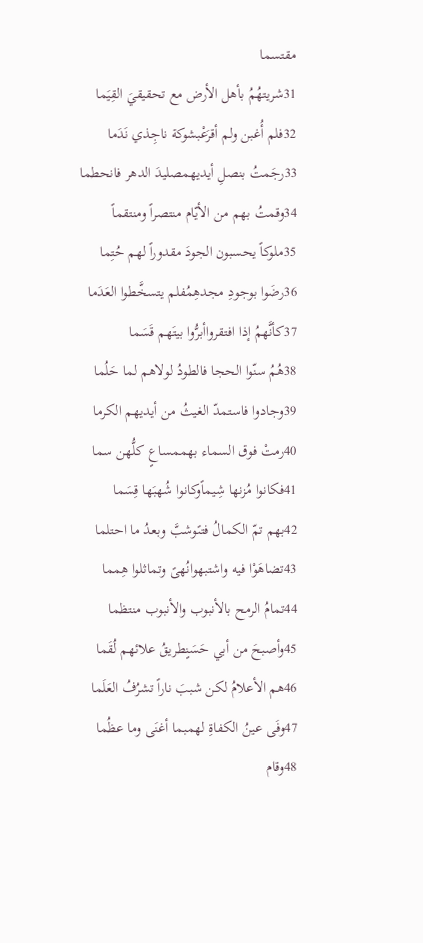مقتسما
31شريتهُمُ بأهل الأرض مع تحقيقيَ القِيَما
32فلم أُغبن ولم أقرَعْبشوكة ناجِذي نَدَما
33رجَمتُ بنصلِ أيديهمصليدَ الدهر فانحطما
34وقمتُ بهم من الأيّام منتصراً ومنتقماً
35ملوكاً يحسبون الجودَ مقدوراً لهم حُتِما
36رضَوا بوجودِ مجدهِمُفلم يتسخَّطوا العَدَما
37كأنَّهمُ إذا افتقرواأبرُّوا بيتَهم قَسَما
38هُمُ سنّوا الحجا فالطودُ لولاهم لما حَلُما
39وجادوا فاستمدّ الغيثُ من أيديهم الكرما
40رمتْ فوق السماء بهممساعٍ كلُّهن سما
41فكانوا مُزنها شِيماًوكانوا شُهبَها قِسَما
42بهم تمّ الكمالُ فتىًوشبَّ وبعدُ ما احتلما
43تضاهَوْا فيه واشتبهوانُهىً وتماثلوا هِمما
44تمامُ الرمح بالأنبوب والأنبوب منتظما
45وأصبحَ من أبي حَسَنٍطريقُ علائهم لُقَما
46هم الأعلامُ لكن شببَ ناراً تشرُفُ العَلَما
47وفَى عينُ الكفاةِ لهمبما أغنَى وما عظُما
48وقام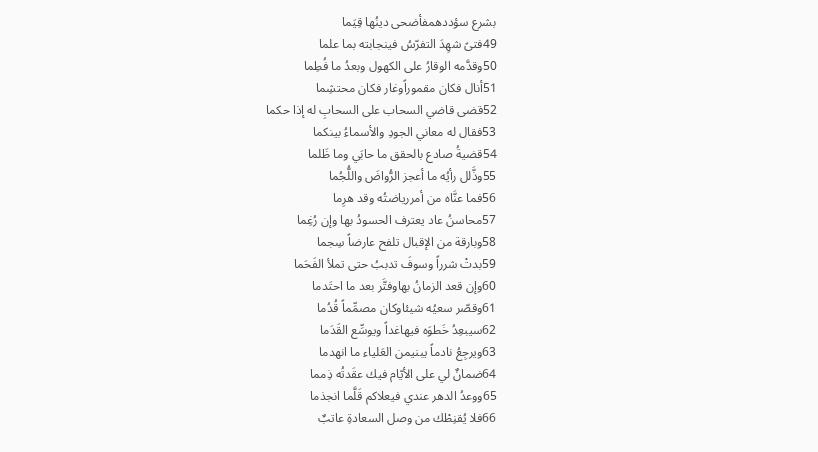بشرع سؤددهمفأضحى دينُها قِيَما
49فتىً شهِدَ التفرّسُ فينجابته بما علما
50وقدَّمه الوقارُ على الكهول وبعدُ ما فُطِما
51أنال فكان مقموراًوغار فكان محتشِما
52قضى قاضي السحاب على السحابِ له إذا حكما
53فقال له معاني الجودِ والأسماءُ بينكما
54قضيةُ صادع بالحقق ما حابَي وما ظَلما
55وذَّلل رأيُه ما أعجز الرُّواضَ واللُّجُما
56فما عنَّاه من أمررياضتُه وقد هرِما
57محاسنُ عاد يعترف الحسودُ بها وإن رُغِما
58وبارقة من الإقبال تلفح عارضاً سِجما
59بدتْ شرراً وسوفَ تدببُ حتى تملأ الفَحَما
60وإن قعد الزمانُ بهاوفتَّر بعد ما احتَدما
61وقصّر سعيُه شيئاوكان مصمِّماً قُدُما
62سيبعِدُ خَطوَه فيهاغداً ويوسِّع القَدَما
63ويرجِعُ نادماً يبنيمن العَلياء ما انهدما
64ضمانٌ لي على الأيّام فيك عقَدتُه ذِمما
65ووعدُ الدهر عندي فيعلاكم قَلَّما انجذما
66فلا يُقنِطْك من وصل السعادةِ عاتبٌ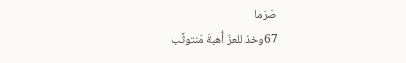صَرَما
67وخذ للعزّ أُهبةَ مَنتوثَّب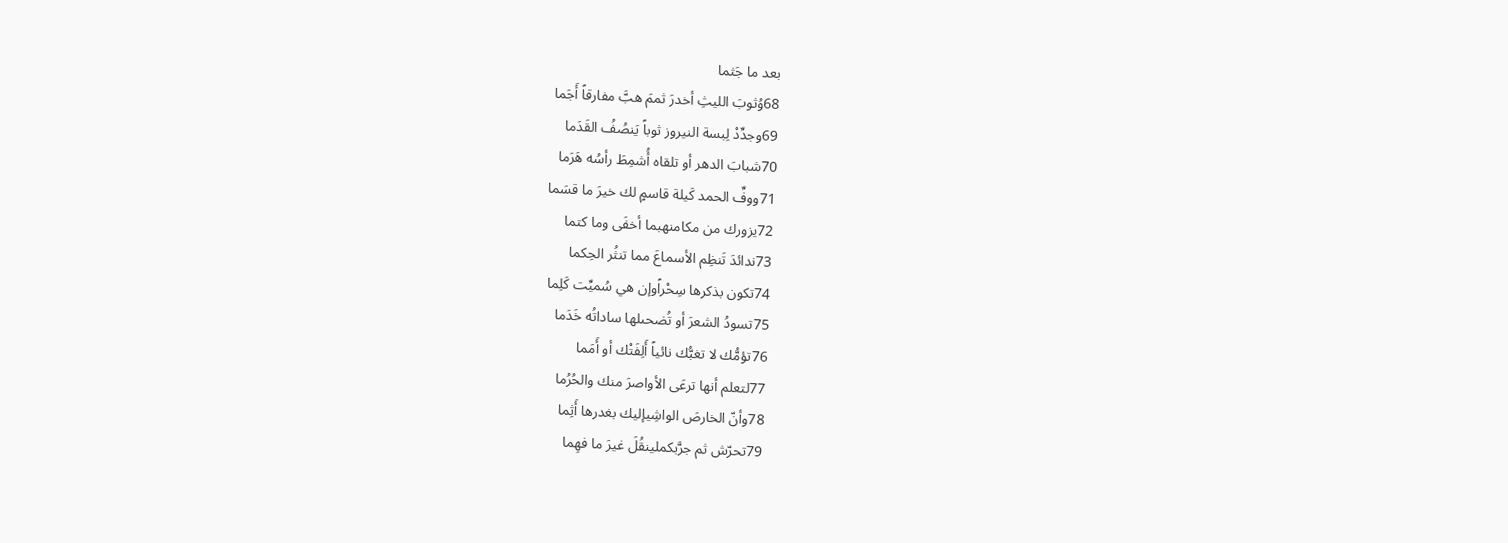بعد ما جَثما
68وُثوبَ الليثِ أخدرَ ثممَ هبَّ مفارقاً أَجَما
69وجدِّدْ لِبسة النيروز ثوباً يَنصُفُ القَدَما
70شبابَ الدهر أو تلقاه أُشمِطَ رأسُه هَرَما
71ووفِّ الحمد كَيلة قاسمٍ لك خيرَ ما قسَما
72يزورك من مكامنهبما أخفَى وما كتما
73ندائدَ تَنظِم الأسماعَ مما تنثُر الحِكما
74تكون بذكرها سِحْراًوإن هي سُميِّت كَلِما
75تسودُ الشعرَ أو تُضحىلها ساداتُه خَدَما
76تؤمُّك لا تغبُّك نائياً أَلِفَتْك أو أَمَما
77لتعلم أنها ترعَى الأواصرَ منك والحُرُما
78وأنّ الخارصَ الواشِيإليك بغدرها أَثِما
79تحرّش ثم جرَّبكملينقُلَ غيرَ ما فهِما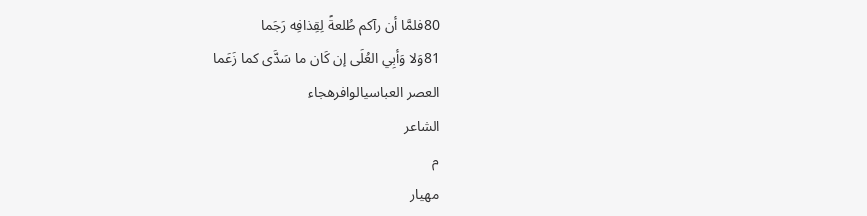80فلمَّا أن رآكم طُلعةً لِقِذافِه رَجَما
81وَلا وَأبِي العُلَى إن كَان ما سَدَّى كما زَعَما
العصر العباسيالوافرهجاء
الشاعر
م
مهيار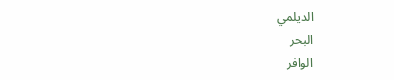الديلمي
البحر
الوافر